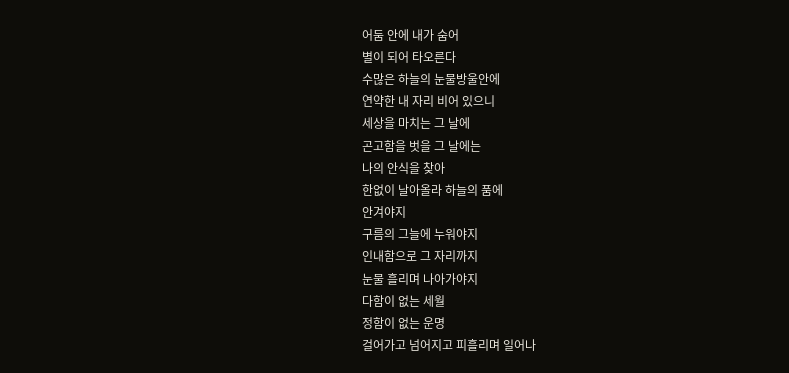어둠 안에 내가 숨어
별이 되어 타오른다
수많은 하늘의 눈물방울안에
연약한 내 자리 비어 있으니
세상을 마치는 그 날에
곤고함을 벗을 그 날에는
나의 안식을 찾아
한없이 날아올라 하늘의 품에
안겨야지
구름의 그늘에 누워야지
인내함으로 그 자리까지
눈물 흘리며 나아가야지
다함이 없는 세월
정함이 없는 운명
걸어가고 넘어지고 피흘리며 일어나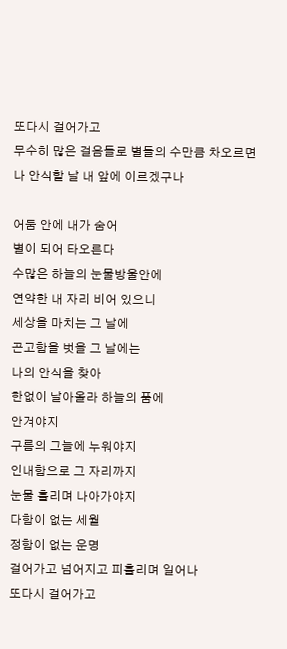또다시 걸어가고
무수히 많은 걸음들로 별들의 수만큼 차오르면
나 안식할 날 내 앞에 이르겠구나

어둠 안에 내가 숨어
별이 되어 타오른다
수많은 하늘의 눈물방울안에
연약한 내 자리 비어 있으니
세상을 마치는 그 날에
곤고함을 벗을 그 날에는
나의 안식을 찾아
한없이 날아올라 하늘의 품에
안겨야지
구름의 그늘에 누워야지
인내함으로 그 자리까지
눈물 흘리며 나아가야지
다함이 없는 세월
정함이 없는 운명
걸어가고 넘어지고 피흘리며 일어나
또다시 걸어가고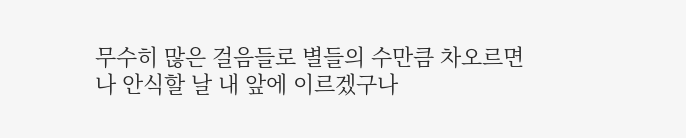무수히 많은 걸음들로 별들의 수만큼 차오르면
나 안식할 날 내 앞에 이르겠구나